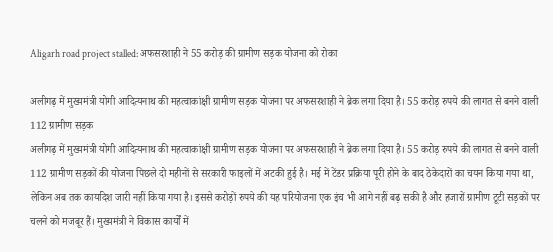Aligarh road project stalled: अफसरशाही ने 55 करोड़ की ग्रामीण सड़क योजना को रोका

अलीगढ़ में मुख्यमंत्री योगी आदित्यनाथ की महत्वाकांक्षी ग्रामीण सड़क योजना पर अफसरशाही ने ब्रेक लगा दिया है। 55 करोड़ रुपये की लागत से बनने वाली 112 ग्रामीण सड़क
अलीगढ़ में मुख्यमंत्री योगी आदित्यनाथ की महत्वाकांक्षी ग्रामीण सड़क योजना पर अफसरशाही ने ब्रेक लगा दिया है। 55 करोड़ रुपये की लागत से बनने वाली 112 ग्रामीण सड़कों की योजना पिछले दो महीनों से सरकारी फाइलों में अटकी हुई है। मई में टेंडर प्रक्रिया पूरी होने के बाद ठेकेदारों का चयन किया गया था, लेकिन अब तक कार्यादेश जारी नहीं किया गया है। इससे करोड़ों रुपये की यह परियोजना एक इंच भी आगे नहीं बढ़ सकी है और हजारों ग्रामीण टूटी सड़कों पर चलने को मजबूर हैं। मुख्यमंत्री ने विकास कार्यों में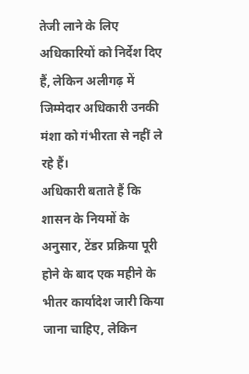तेजी लाने के लिए अधिकारियों को निर्देश दिए हैं, लेकिन अलीगढ़ में जिम्मेदार अधिकारी उनकी मंशा को गंभीरता से नहीं ले रहे हैं।
अधिकारी बताते हैं कि शासन के नियमों के अनुसार, टेंडर प्रक्रिया पूरी होने के बाद एक महीने के भीतर कार्यादेश जारी किया जाना चाहिए, लेकिन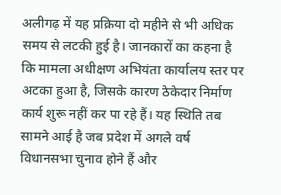अलीगढ़ में यह प्रक्रिया दो महीने से भी अधिक समय से लटकी हुई है। जानकारों का कहना है कि मामला अधीक्षण अभियंता कार्यालय स्तर पर अटका हुआ है, जिसके कारण ठेकेदार निर्माण कार्य शुरू नहीं कर पा रहे हैं। यह स्थिति तब सामने आई है जब प्रदेश में अगले वर्ष विधानसभा चुनाव होने हैं और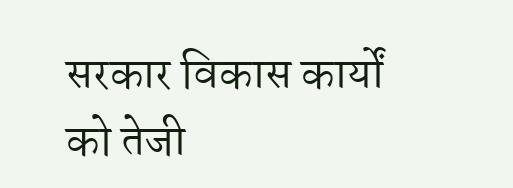सरकार विकास कार्यों को तेजी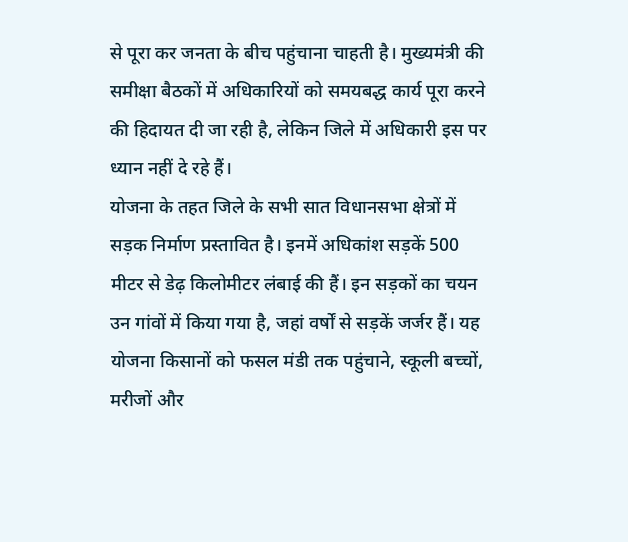से पूरा कर जनता के बीच पहुंचाना चाहती है। मुख्यमंत्री की समीक्षा बैठकों में अधिकारियों को समयबद्ध कार्य पूरा करने की हिदायत दी जा रही है, लेकिन जिले में अधिकारी इस पर ध्यान नहीं दे रहे हैं।
योजना के तहत जिले के सभी सात विधानसभा क्षेत्रों में सड़क निर्माण प्रस्तावित है। इनमें अधिकांश सड़कें 500 मीटर से डेढ़ किलोमीटर लंबाई की हैं। इन सड़कों का चयन उन गांवों में किया गया है, जहां वर्षों से सड़कें जर्जर हैं। यह योजना किसानों को फसल मंडी तक पहुंचाने, स्कूली बच्चों, मरीजों और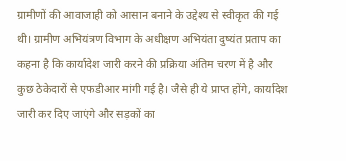ग्रामीणों की आवाजाही को आसान बनाने के उद्देश्य से स्वीकृत की गई थी। ग्रामीण अभियंत्रण विभाग के अधीक्षण अभियंता दुष्यंत प्रताप का कहना है कि कार्यादेश जारी करने की प्रक्रिया अंतिम चरण में है और कुछ ठेकेदारों से एफडीआर मांगी गई है। जैसे ही ये प्राप्त होंगे, कार्यादेश जारी कर दिए जाएंगे और सड़कों का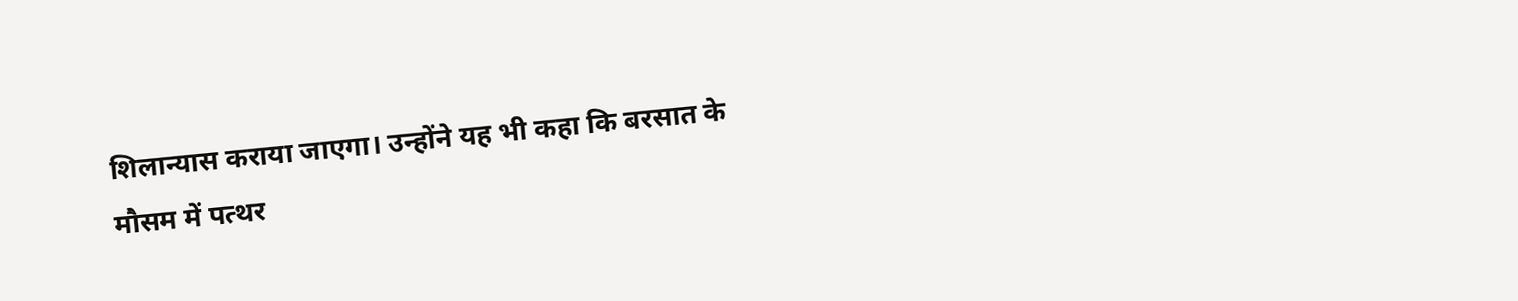शिलान्यास कराया जाएगा। उन्होंने यह भी कहा कि बरसात के मौसम में पत्थर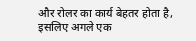और रोलर का कार्य बेहतर होता है, इसलिए अगले एक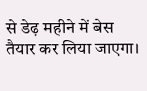से डेढ़ महीने में बेस तैयार कर लिया जाएगा।